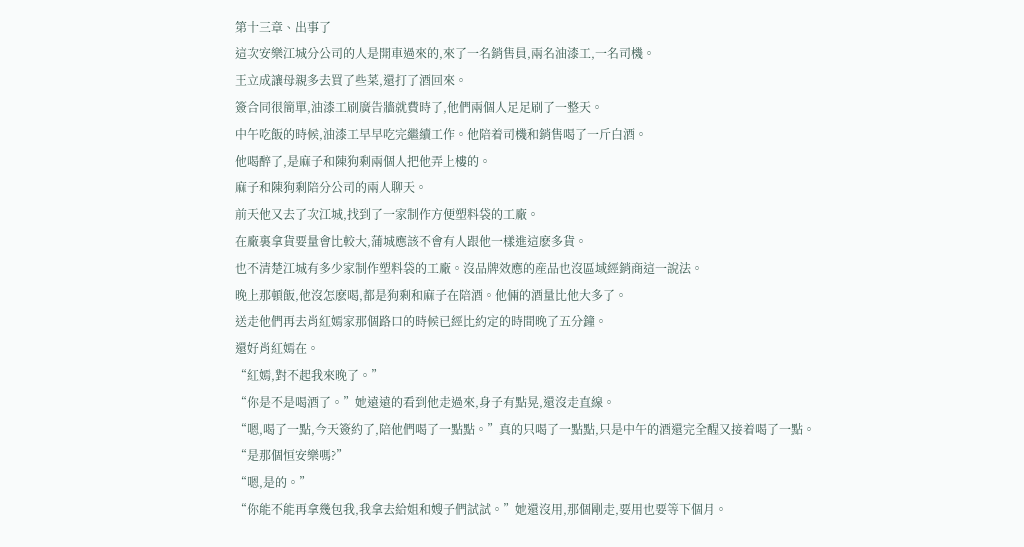第十三章、出事了
這次安樂江城分公司的人是開車過來的,來了一名銷售員,兩名油漆工,一名司機。
王立成讓母親多去買了些菜,還打了酒回來。
簽合同很簡單,油漆工刷廣告牆就費時了,他們兩個人足足刷了一整天。
中午吃飯的時候,油漆工早早吃完繼續工作。他陪着司機和銷售喝了一斤白酒。
他喝醉了,是麻子和陳狗剩兩個人把他弄上樓的。
麻子和陳狗剩陪分公司的兩人聊天。
前天他又去了次江城,找到了一家制作方便塑料袋的工廠。
在廠裏拿貨要量會比較大,蒲城應該不會有人跟他一樣進這麽多貨。
也不清楚江城有多少家制作塑料袋的工廠。沒品牌效應的産品也沒區域經銷商這一說法。
晚上那頓飯,他沒怎麽喝,都是狗剩和麻子在陪酒。他倆的酒量比他大多了。
送走他們再去肖紅嫣家那個路口的時候已經比約定的時間晚了五分鐘。
還好肖紅嫣在。
“紅嫣,對不起我來晚了。”
“你是不是喝酒了。”她遠遠的看到他走過來,身子有點晃,還沒走直線。
“嗯,喝了一點,今天簽約了,陪他們喝了一點點。”真的只喝了一點點,只是中午的酒還完全醒又接着喝了一點。
“是那個恒安樂嗎?”
“嗯,是的。”
“你能不能再拿幾包我,我拿去給姐和嫂子們試試。”她還沒用,那個剛走,要用也要等下個月。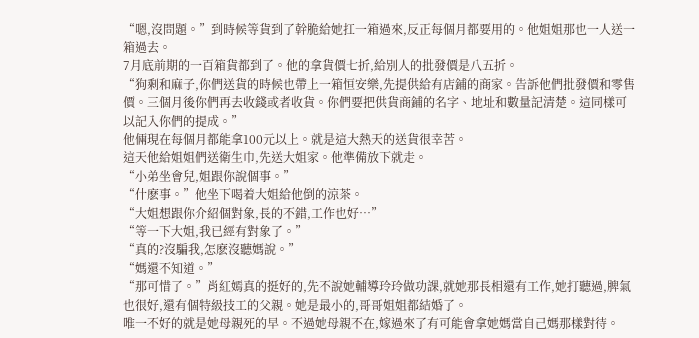“嗯,沒問題。”到時候等貨到了幹脆給她扛一箱過來,反正每個月都要用的。他姐姐那也一人送一箱過去。
7月底前期的一百箱貨都到了。他的拿貨價七折,給別人的批發價是八五折。
“狗剩和麻子,你們送貨的時候也帶上一箱恒安樂,先提供給有店鋪的商家。告訴他們批發價和零售價。三個月後你們再去收錢或者收貨。你們要把供貨商鋪的名字、地址和數量記清楚。這同樣可以記入你們的提成。”
他倆現在每個月都能拿100元以上。就是這大熱天的送貨很幸苦。
這天他給姐姐們送衛生巾,先送大姐家。他準備放下就走。
“小弟坐會兒,姐跟你說個事。”
“什麽事。”他坐下喝着大姐給他倒的涼茶。
“大姐想跟你介紹個對象,長的不錯,工作也好…”
“等一下大姐,我已經有對象了。”
“真的?沒騙我,怎麽沒聽媽說。”
“媽還不知道。”
“那可惜了。”肖紅嫣真的挺好的,先不說她輔導玲玲做功課,就她那長相還有工作,她打聽過,脾氣也很好,還有個特級技工的父親。她是最小的,哥哥姐姐都結婚了。
唯一不好的就是她母親死的早。不過她母親不在,嫁過來了有可能會拿她媽當自己媽那樣對待。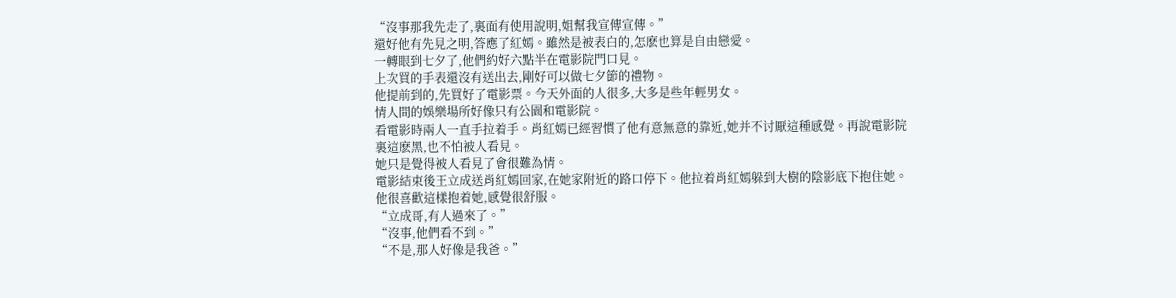“沒事那我先走了,裏面有使用說明,姐幫我宣傳宣傳。”
還好他有先見之明,答應了紅嫣。雖然是被表白的,怎麽也算是自由戀愛。
一轉眼到七夕了,他們約好六點半在電影院門口見。
上次買的手表還沒有送出去,剛好可以做七夕節的禮物。
他提前到的,先買好了電影票。今天外面的人很多,大多是些年輕男女。
情人間的娛樂場所好像只有公園和電影院。
看電影時兩人一直手拉着手。肖紅嫣已經習慣了他有意無意的靠近,她并不讨厭這種感覺。再說電影院裏這麽黑,也不怕被人看見。
她只是覺得被人看見了會很難為情。
電影結束後王立成送肖紅嫣回家,在她家附近的路口停下。他拉着肖紅嫣躲到大樹的陰影底下抱住她。他很喜歡這樣抱着她,感覺很舒服。
“立成哥,有人過來了。”
“沒事,他們看不到。”
“不是,那人好像是我爸。”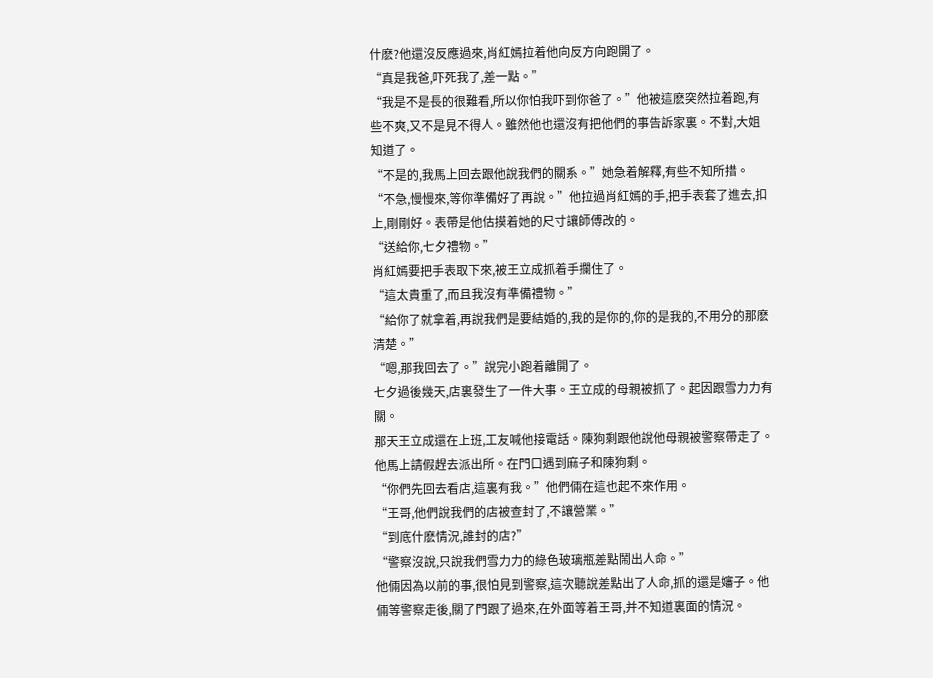什麽?他還沒反應過來,肖紅嫣拉着他向反方向跑開了。
“真是我爸,吓死我了,差一點。”
“我是不是長的很難看,所以你怕我吓到你爸了。”他被這麽突然拉着跑,有些不爽,又不是見不得人。雖然他也還沒有把他們的事告訴家裏。不對,大姐知道了。
“不是的,我馬上回去跟他說我們的關系。”她急着解釋,有些不知所措。
“不急,慢慢來,等你準備好了再說。”他拉過肖紅嫣的手,把手表套了進去,扣上,剛剛好。表帶是他估摸着她的尺寸讓師傅改的。
“送給你,七夕禮物。”
肖紅嫣要把手表取下來,被王立成抓着手攔住了。
“這太貴重了,而且我沒有準備禮物。”
“給你了就拿着,再說我們是要結婚的,我的是你的,你的是我的,不用分的那麽清楚。”
“嗯,那我回去了。”說完小跑着離開了。
七夕過後幾天,店裏發生了一件大事。王立成的母親被抓了。起因跟雪力力有關。
那天王立成還在上班,工友喊他接電話。陳狗剩跟他說他母親被警察帶走了。
他馬上請假趕去派出所。在門口遇到麻子和陳狗剩。
“你們先回去看店,這裏有我。”他們倆在這也起不來作用。
“王哥,他們說我們的店被查封了,不讓營業。”
“到底什麽情況,誰封的店?”
“警察沒說,只說我們雪力力的綠色玻璃瓶差點鬧出人命。”
他倆因為以前的事,很怕見到警察,這次聽說差點出了人命,抓的還是嬸子。他倆等警察走後,關了門跟了過來,在外面等着王哥,并不知道裏面的情況。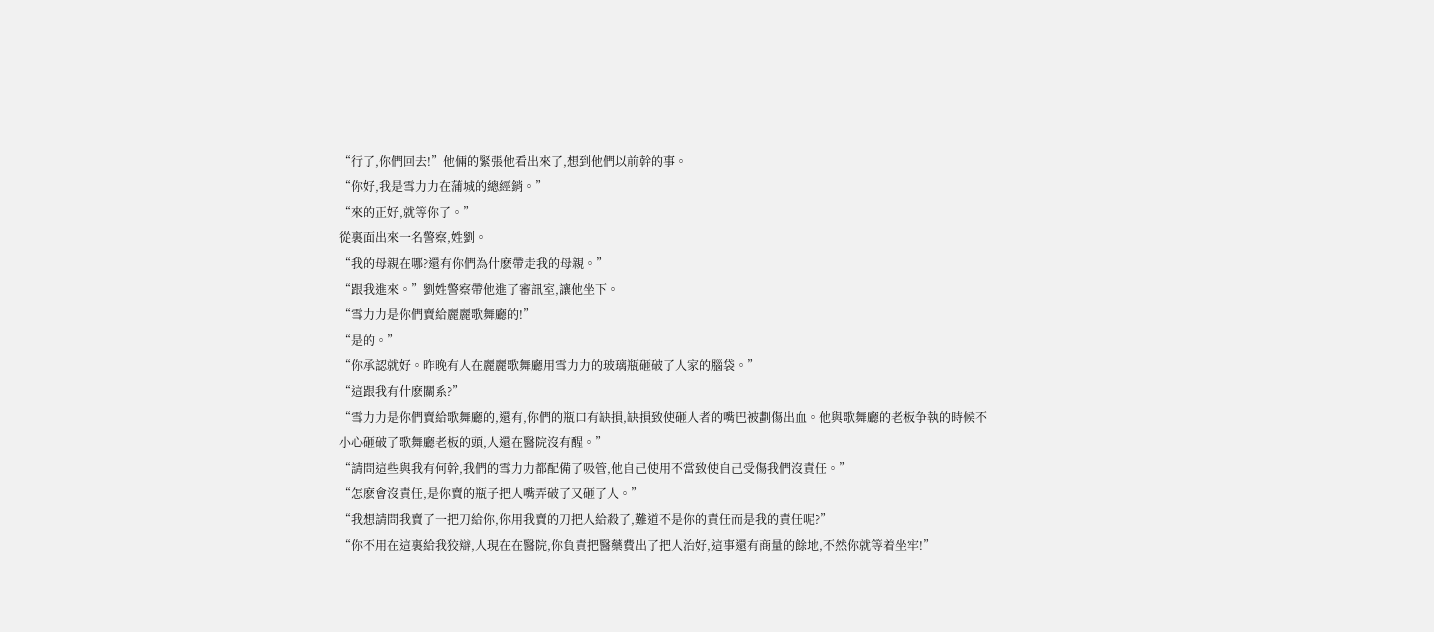“行了,你們回去!”他倆的緊張他看出來了,想到他們以前幹的事。
“你好,我是雪力力在蒲城的總經銷。”
“來的正好,就等你了。”
從裏面出來一名警察,姓劉。
“我的母親在哪?還有你們為什麽帶走我的母親。”
“跟我進來。”劉姓警察帶他進了審訊室,讓他坐下。
“雪力力是你們賣給麗麗歌舞廳的!”
“是的。”
“你承認就好。昨晚有人在麗麗歌舞廳用雪力力的玻璃瓶砸破了人家的腦袋。”
“這跟我有什麽關系?”
“雪力力是你們賣給歌舞廳的,還有,你們的瓶口有缺損,缺損致使砸人者的嘴巴被劃傷出血。他與歌舞廳的老板争執的時候不小心砸破了歌舞廳老板的頭,人還在醫院沒有醒。”
“請問這些與我有何幹,我們的雪力力都配備了吸管,他自己使用不當致使自己受傷我們沒責任。”
“怎麽會沒責任,是你賣的瓶子把人嘴弄破了又砸了人。”
“我想請問我賣了一把刀給你,你用我賣的刀把人給殺了,難道不是你的責任而是我的責任呢?”
“你不用在這裏給我狡辯,人現在在醫院,你負責把醫藥費出了把人治好,這事還有商量的餘地,不然你就等着坐牢!”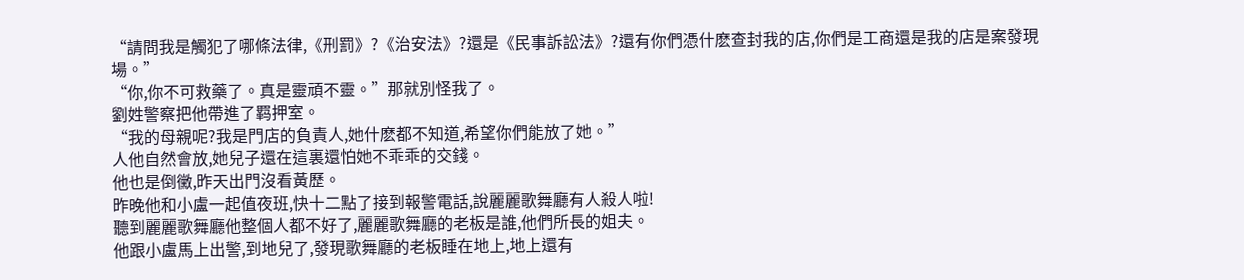“請問我是觸犯了哪條法律,《刑罰》?《治安法》?還是《民事訴訟法》?還有你們憑什麽查封我的店,你們是工商還是我的店是案發現場。”
“你,你不可救藥了。真是靈頑不靈。”那就別怪我了。
劉姓警察把他帶進了羁押室。
“我的母親呢?我是門店的負責人,她什麽都不知道,希望你們能放了她。”
人他自然會放,她兒子還在這裏還怕她不乖乖的交錢。
他也是倒黴,昨天出門沒看黃歷。
昨晚他和小盧一起值夜班,快十二點了接到報警電話,說麗麗歌舞廳有人殺人啦!
聽到麗麗歌舞廳他整個人都不好了,麗麗歌舞廳的老板是誰,他們所長的姐夫。
他跟小盧馬上出警,到地兒了,發現歌舞廳的老板睡在地上,地上還有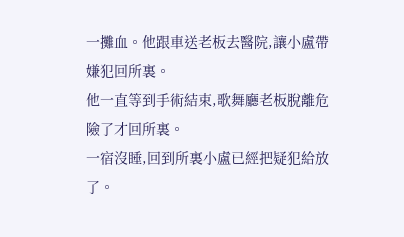一攤血。他跟車送老板去醫院,讓小盧帶嫌犯回所裏。
他一直等到手術結束,歌舞廳老板脫離危險了才回所裏。
一宿沒睡,回到所裏小盧已經把疑犯給放了。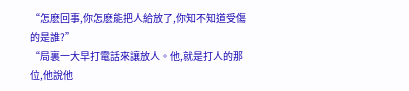“怎麽回事,你怎麽能把人給放了,你知不知道受傷的是誰?”
“局裏一大早打電話來讓放人。他,就是打人的那位,他說他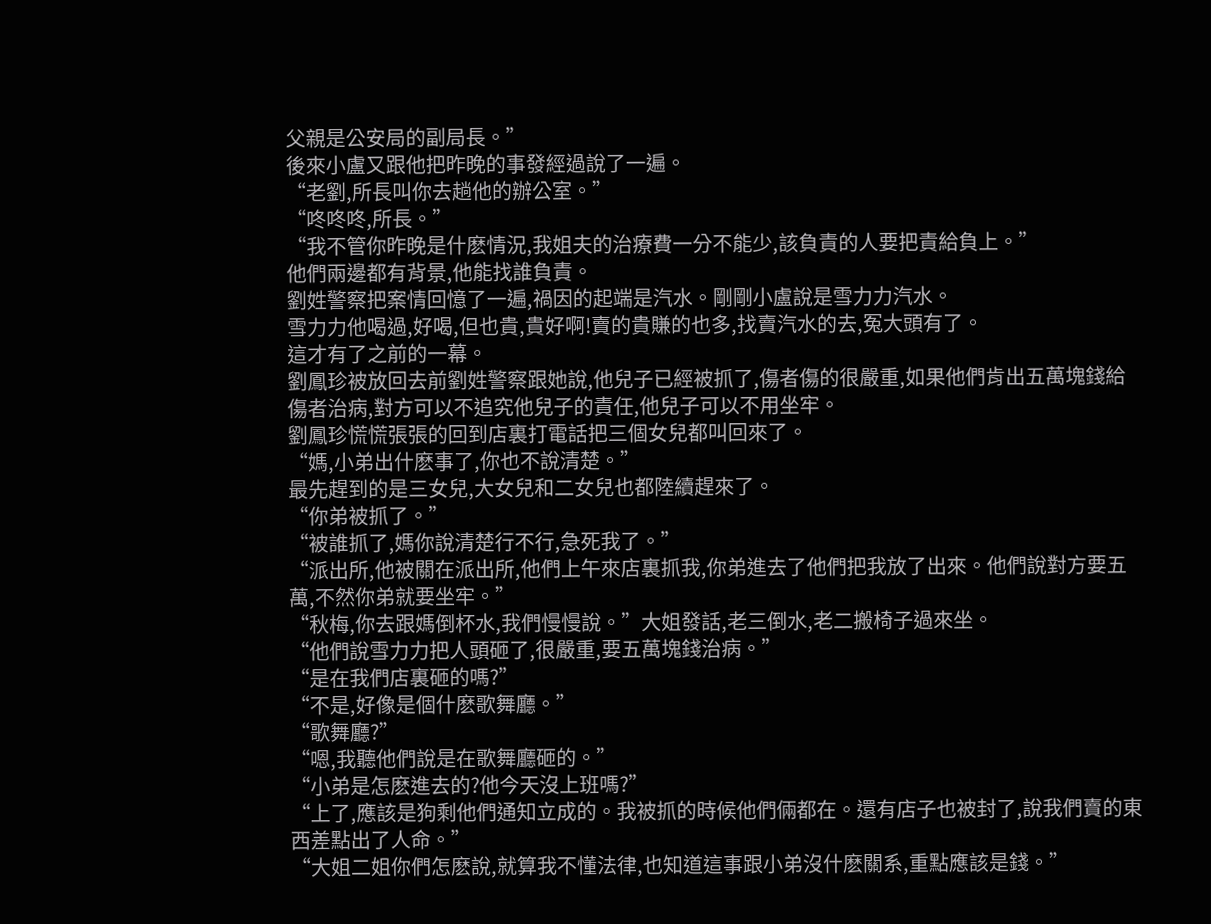父親是公安局的副局長。”
後來小盧又跟他把昨晚的事發經過說了一遍。
“老劉,所長叫你去趟他的辦公室。”
“咚咚咚,所長。”
“我不管你昨晚是什麽情況,我姐夫的治療費一分不能少,該負責的人要把責給負上。”
他們兩邊都有背景,他能找誰負責。
劉姓警察把案情回憶了一遍,禍因的起端是汽水。剛剛小盧說是雪力力汽水。
雪力力他喝過,好喝,但也貴,貴好啊!賣的貴賺的也多,找賣汽水的去,冤大頭有了。
這才有了之前的一幕。
劉鳳珍被放回去前劉姓警察跟她說,他兒子已經被抓了,傷者傷的很嚴重,如果他們肯出五萬塊錢給傷者治病,對方可以不追究他兒子的責任,他兒子可以不用坐牢。
劉鳳珍慌慌張張的回到店裏打電話把三個女兒都叫回來了。
“媽,小弟出什麽事了,你也不說清楚。”
最先趕到的是三女兒,大女兒和二女兒也都陸續趕來了。
“你弟被抓了。”
“被誰抓了,媽你說清楚行不行,急死我了。”
“派出所,他被關在派出所,他們上午來店裏抓我,你弟進去了他們把我放了出來。他們說對方要五萬,不然你弟就要坐牢。”
“秋梅,你去跟媽倒杯水,我們慢慢說。”大姐發話,老三倒水,老二搬椅子過來坐。
“他們說雪力力把人頭砸了,很嚴重,要五萬塊錢治病。”
“是在我們店裏砸的嗎?”
“不是,好像是個什麽歌舞廳。”
“歌舞廳?”
“嗯,我聽他們說是在歌舞廳砸的。”
“小弟是怎麽進去的?他今天沒上班嗎?”
“上了,應該是狗剩他們通知立成的。我被抓的時候他們倆都在。還有店子也被封了,說我們賣的東西差點出了人命。”
“大姐二姐你們怎麽說,就算我不懂法律,也知道這事跟小弟沒什麽關系,重點應該是錢。”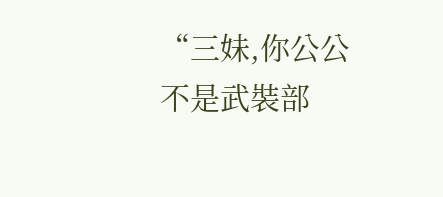“三妹,你公公不是武裝部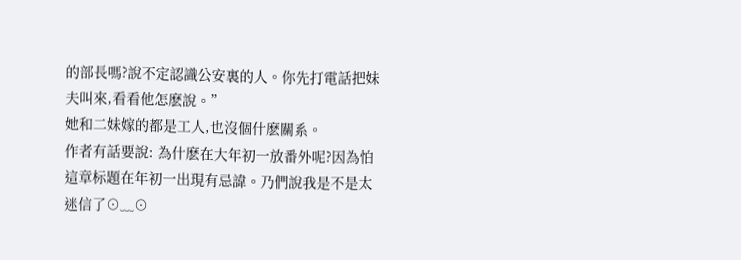的部長嗎?說不定認識公安裏的人。你先打電話把妹夫叫來,看看他怎麽說。”
她和二妹嫁的都是工人,也沒個什麽關系。
作者有話要說: 為什麽在大年初一放番外呢?因為怕這章标題在年初一出現有忌諱。乃們說我是不是太迷信了⊙﹏⊙